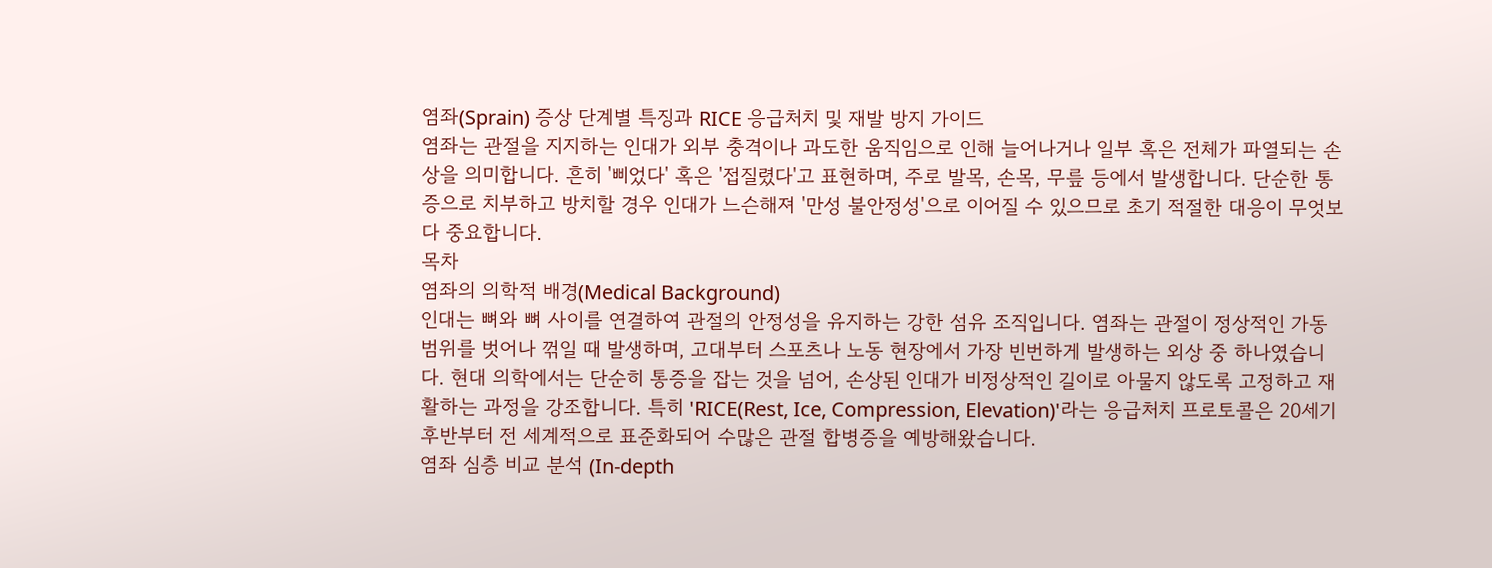염좌(Sprain) 증상 단계별 특징과 RICE 응급처치 및 재발 방지 가이드
염좌는 관절을 지지하는 인대가 외부 충격이나 과도한 움직임으로 인해 늘어나거나 일부 혹은 전체가 파열되는 손상을 의미합니다. 흔히 '삐었다' 혹은 '접질렸다'고 표현하며, 주로 발목, 손목, 무릎 등에서 발생합니다. 단순한 통증으로 치부하고 방치할 경우 인대가 느슨해져 '만성 불안정성'으로 이어질 수 있으므로 초기 적절한 대응이 무엇보다 중요합니다.
목차
염좌의 의학적 배경(Medical Background)
인대는 뼈와 뼈 사이를 연결하여 관절의 안정성을 유지하는 강한 섬유 조직입니다. 염좌는 관절이 정상적인 가동 범위를 벗어나 꺾일 때 발생하며, 고대부터 스포츠나 노동 현장에서 가장 빈번하게 발생하는 외상 중 하나였습니다. 현대 의학에서는 단순히 통증을 잡는 것을 넘어, 손상된 인대가 비정상적인 길이로 아물지 않도록 고정하고 재활하는 과정을 강조합니다. 특히 'RICE(Rest, Ice, Compression, Elevation)'라는 응급처치 프로토콜은 20세기 후반부터 전 세계적으로 표준화되어 수많은 관절 합병증을 예방해왔습니다.
염좌 심층 비교 분석 (In-depth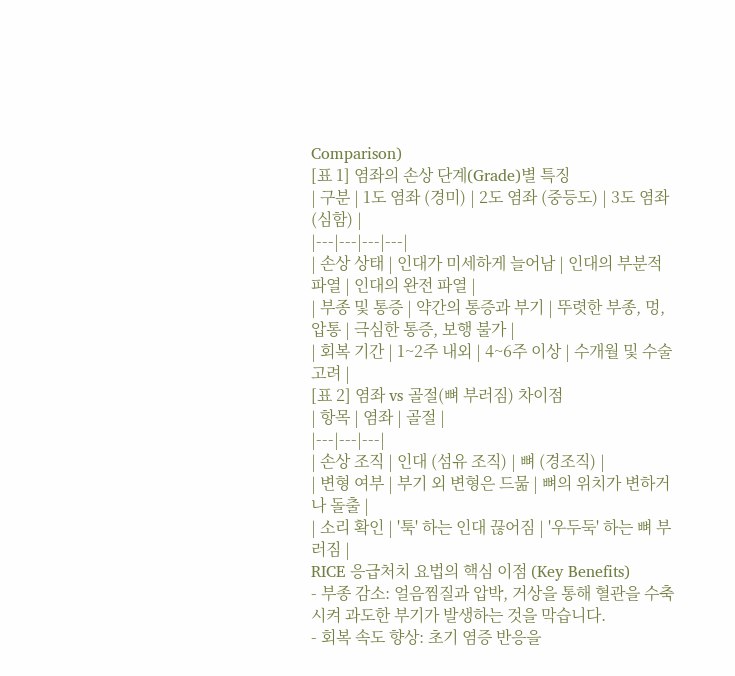Comparison)
[표 1] 염좌의 손상 단계(Grade)별 특징
| 구분 | 1도 염좌 (경미) | 2도 염좌 (중등도) | 3도 염좌 (심함) |
|---|---|---|---|
| 손상 상태 | 인대가 미세하게 늘어남 | 인대의 부분적 파열 | 인대의 완전 파열 |
| 부종 및 통증 | 약간의 통증과 부기 | 뚜렷한 부종, 멍, 압통 | 극심한 통증, 보행 불가 |
| 회복 기간 | 1~2주 내외 | 4~6주 이상 | 수개월 및 수술 고려 |
[표 2] 염좌 vs 골절(뼈 부러짐) 차이점
| 항목 | 염좌 | 골절 |
|---|---|---|
| 손상 조직 | 인대 (섬유 조직) | 뼈 (경조직) |
| 변형 여부 | 부기 외 변형은 드묾 | 뼈의 위치가 변하거나 돌출 |
| 소리 확인 | '툭' 하는 인대 끊어짐 | '우두둑' 하는 뼈 부러짐 |
RICE 응급처치 요법의 핵심 이점 (Key Benefits)
- 부종 감소: 얼음찜질과 압박, 거상을 통해 혈관을 수축시켜 과도한 부기가 발생하는 것을 막습니다.
- 회복 속도 향상: 초기 염증 반응을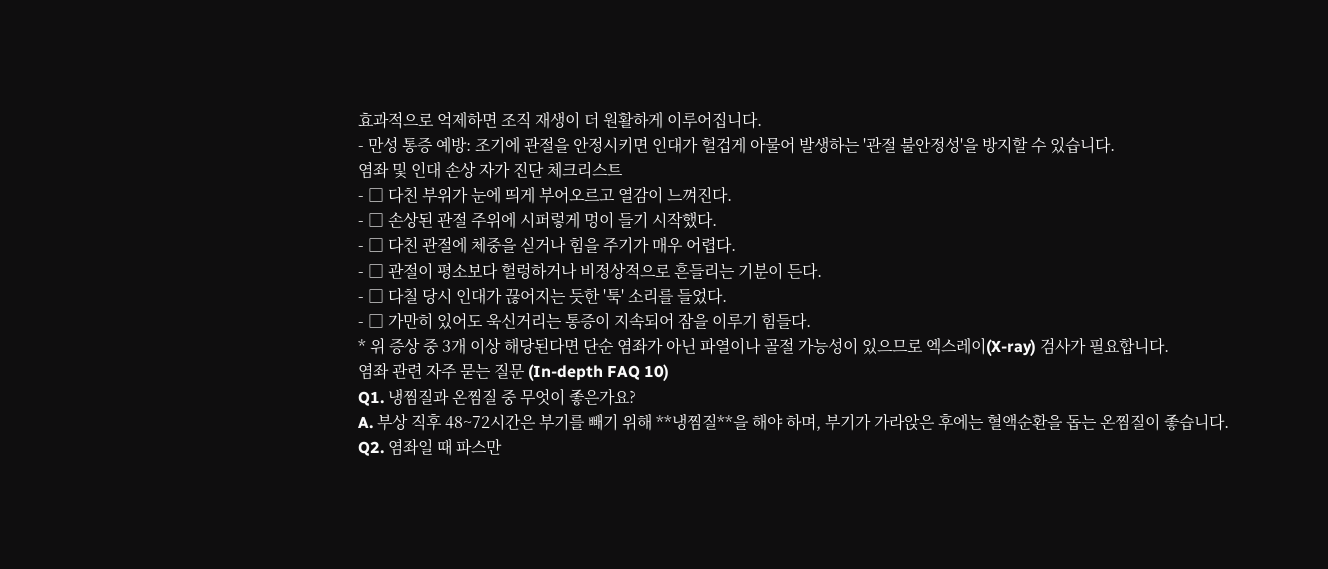효과적으로 억제하면 조직 재생이 더 원활하게 이루어집니다.
- 만성 통증 예방: 조기에 관절을 안정시키면 인대가 헐겁게 아물어 발생하는 '관절 불안정성'을 방지할 수 있습니다.
염좌 및 인대 손상 자가 진단 체크리스트
- □ 다친 부위가 눈에 띄게 부어오르고 열감이 느껴진다.
- □ 손상된 관절 주위에 시퍼렇게 멍이 들기 시작했다.
- □ 다친 관절에 체중을 싣거나 힘을 주기가 매우 어렵다.
- □ 관절이 평소보다 헐렁하거나 비정상적으로 흔들리는 기분이 든다.
- □ 다칠 당시 인대가 끊어지는 듯한 '툭' 소리를 들었다.
- □ 가만히 있어도 욱신거리는 통증이 지속되어 잠을 이루기 힘들다.
* 위 증상 중 3개 이상 해당된다면 단순 염좌가 아닌 파열이나 골절 가능성이 있으므로 엑스레이(X-ray) 검사가 필요합니다.
염좌 관련 자주 묻는 질문 (In-depth FAQ 10)
Q1. 냉찜질과 온찜질 중 무엇이 좋은가요?
A. 부상 직후 48~72시간은 부기를 빼기 위해 **냉찜질**을 해야 하며, 부기가 가라앉은 후에는 혈액순환을 돕는 온찜질이 좋습니다.
Q2. 염좌일 때 파스만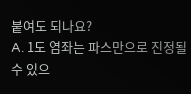붙여도 되나요?
A. 1도 염좌는 파스만으로 진정될 수 있으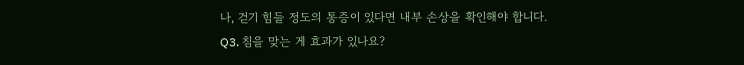나, 걷기 힘들 정도의 통증이 있다면 내부 손상을 확인해야 합니다.
Q3. 침을 맞는 게 효과가 있나요?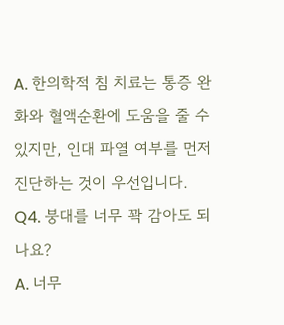A. 한의학적 침 치료는 통증 완화와 혈액순환에 도움을 줄 수 있지만, 인대 파열 여부를 먼저 진단하는 것이 우선입니다.
Q4. 붕대를 너무 꽉 감아도 되나요?
A. 너무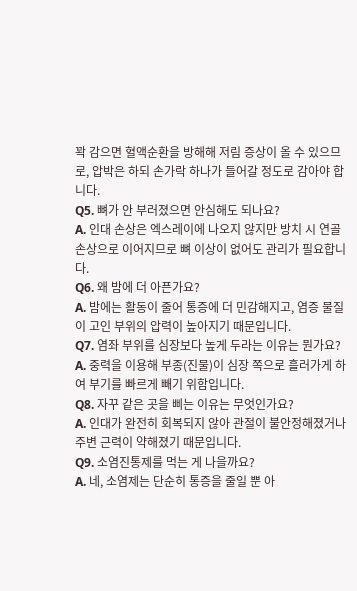꽉 감으면 혈액순환을 방해해 저림 증상이 올 수 있으므로, 압박은 하되 손가락 하나가 들어갈 정도로 감아야 합니다.
Q5. 뼈가 안 부러졌으면 안심해도 되나요?
A. 인대 손상은 엑스레이에 나오지 않지만 방치 시 연골 손상으로 이어지므로 뼈 이상이 없어도 관리가 필요합니다.
Q6. 왜 밤에 더 아픈가요?
A. 밤에는 활동이 줄어 통증에 더 민감해지고, 염증 물질이 고인 부위의 압력이 높아지기 때문입니다.
Q7. 염좌 부위를 심장보다 높게 두라는 이유는 뭔가요?
A. 중력을 이용해 부종(진물)이 심장 쪽으로 흘러가게 하여 부기를 빠르게 빼기 위함입니다.
Q8. 자꾸 같은 곳을 삐는 이유는 무엇인가요?
A. 인대가 완전히 회복되지 않아 관절이 불안정해졌거나 주변 근력이 약해졌기 때문입니다.
Q9. 소염진통제를 먹는 게 나을까요?
A. 네, 소염제는 단순히 통증을 줄일 뿐 아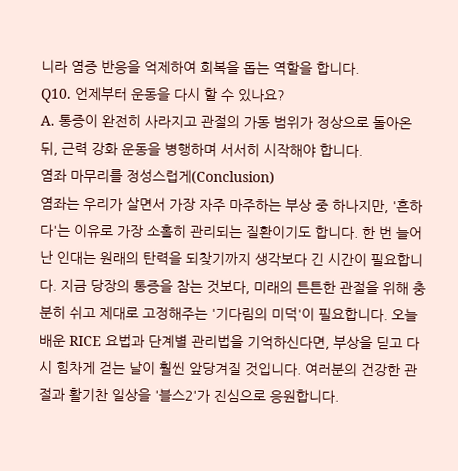니라 염증 반응을 억제하여 회복을 돕는 역할을 합니다.
Q10. 언제부터 운동을 다시 할 수 있나요?
A. 통증이 완전히 사라지고 관절의 가동 범위가 정상으로 돌아온 뒤, 근력 강화 운동을 병행하며 서서히 시작해야 합니다.
염좌 마무리를 정성스럽게(Conclusion)
염좌는 우리가 살면서 가장 자주 마주하는 부상 중 하나지만, '흔하다'는 이유로 가장 소홀히 관리되는 질환이기도 합니다. 한 번 늘어난 인대는 원래의 탄력을 되찾기까지 생각보다 긴 시간이 필요합니다. 지금 당장의 통증을 참는 것보다, 미래의 튼튼한 관절을 위해 충분히 쉬고 제대로 고정해주는 '기다림의 미덕'이 필요합니다. 오늘 배운 RICE 요법과 단계별 관리법을 기억하신다면, 부상을 딛고 다시 힘차게 걷는 날이 훨씬 앞당겨질 것입니다. 여러분의 건강한 관절과 활기찬 일상을 '블스2'가 진심으로 응원합니다.